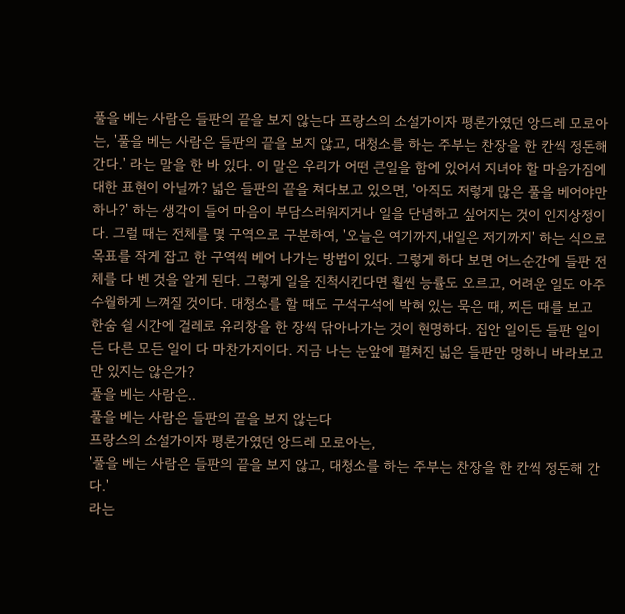풀을 베는 사람은 들판의 끝을 보지 않는다 프랑스의 소설가이자 평론가였던 앙드레 모로아는, '풀을 베는 사람은 들판의 끝을 보지 않고, 대청소를 하는 주부는 찬장을 한 칸씩 정돈해 간다.' 라는 말을 한 바 있다. 이 말은 우리가 어떤 큰일을 함에 있어서 지녀야 할 마음가짐에 대한 표현이 아닐까? 넓은 들판의 끝을 쳐다보고 있으면, '아직도 저렇게 많은 풀을 베어야만 하나?' 하는 생각이 들어 마음이 부담스러워지거나 일을 단념하고 싶어지는 것이 인지상정이다. 그럴 때는 전체를 몇 구역으로 구분하여, '오늘은 여기까지,내일은 저기까지' 하는 식으로 목표를 작게 잡고 한 구역씩 베어 나가는 방법이 있다. 그렇게 하다 보면 어느순간에 들판 전체를 다 벤 것을 알게 된다. 그렇게 일을 진척시킨다면 훨씬 능률도 오르고, 어려운 일도 아주 수월하게 느껴질 것이다. 대청소를 할 때도 구석구석에 박혀 있는 묵은 때, 찌든 때를 보고 한숨 쉴 시간에 걸레로 유리창을 한 장씩 닦아나가는 것이 현명하다. 집안 일이든 들판 일이든 다른 모든 일이 다 마찬가지이다. 지금 나는 눈앞에 펼쳐진 넓은 들판만 멍하니 바라보고만 있지는 않은가?
풀을 베는 사람은..
풀을 베는 사람은 들판의 끝을 보지 않는다
프랑스의 소설가이자 평론가였던 앙드레 모로아는,
'풀을 베는 사람은 들판의 끝을 보지 않고, 대청소를 하는 주부는 찬장을 한 칸씩 정돈해 간다.'
라는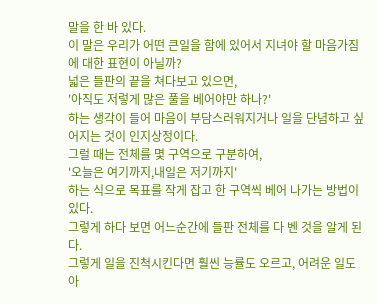말을 한 바 있다.
이 말은 우리가 어떤 큰일을 함에 있어서 지녀야 할 마음가짐에 대한 표현이 아닐까?
넓은 들판의 끝을 쳐다보고 있으면,
'아직도 저렇게 많은 풀을 베어야만 하나?'
하는 생각이 들어 마음이 부담스러워지거나 일을 단념하고 싶어지는 것이 인지상정이다.
그럴 때는 전체를 몇 구역으로 구분하여,
'오늘은 여기까지,내일은 저기까지'
하는 식으로 목표를 작게 잡고 한 구역씩 베어 나가는 방법이 있다.
그렇게 하다 보면 어느순간에 들판 전체를 다 벤 것을 알게 된다.
그렇게 일을 진척시킨다면 훨씬 능률도 오르고, 어려운 일도 아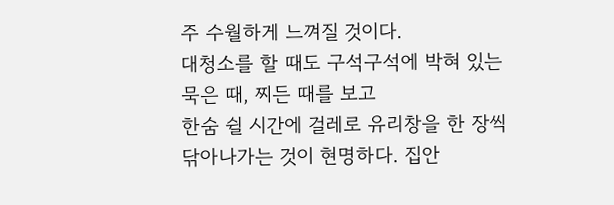주 수월하게 느껴질 것이다.
대청소를 할 때도 구석구석에 박혀 있는 묵은 때, 찌든 때를 보고
한숨 쉴 시간에 걸레로 유리창을 한 장씩 닦아나가는 것이 현명하다. 집안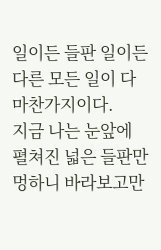일이든 들판 일이든 다른 모든 일이 다 마찬가지이다.
지금 나는 눈앞에 펼쳐진 넓은 들판만 멍하니 바라보고만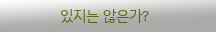있지는 않은가?